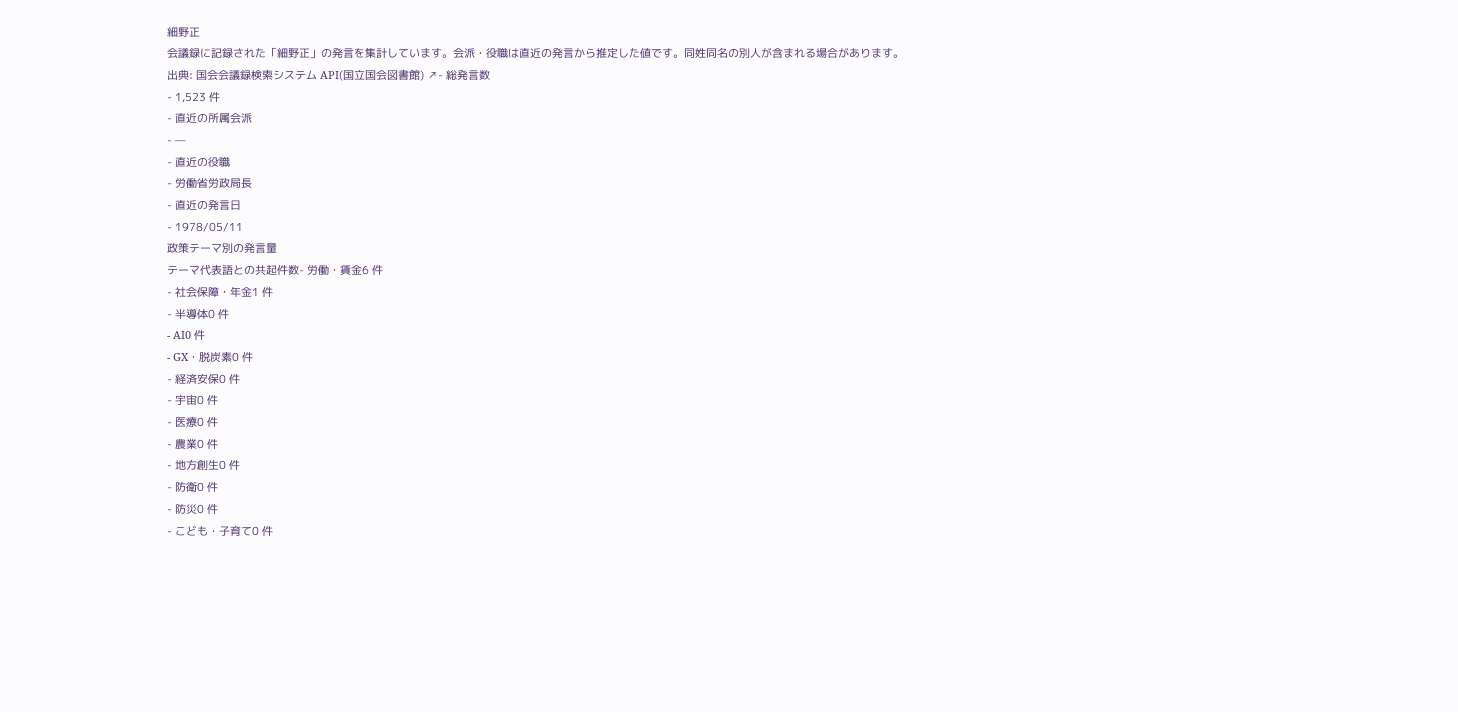細野正
会議録に記録された「細野正」の発言を集計しています。会派・役職は直近の発言から推定した値です。同姓同名の別人が含まれる場合があります。
出典: 国会会議録検索システム API(国立国会図書館) ↗- 総発言数
- 1,523 件
- 直近の所属会派
- —
- 直近の役職
- 労働省労政局長
- 直近の発言日
- 1978/05/11
政策テーマ別の発言量
テーマ代表語との共起件数- 労働・賃金6 件
- 社会保障・年金1 件
- 半導体0 件
- AI0 件
- GX・脱炭素0 件
- 経済安保0 件
- 宇宙0 件
- 医療0 件
- 農業0 件
- 地方創生0 件
- 防衛0 件
- 防災0 件
- こども・子育て0 件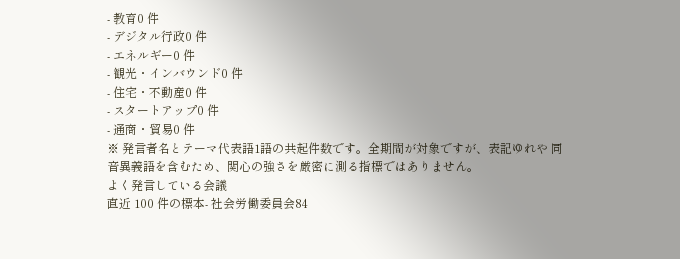- 教育0 件
- デジタル行政0 件
- エネルギー0 件
- 観光・インバウンド0 件
- 住宅・不動産0 件
- スタートアップ0 件
- 通商・貿易0 件
※ 発言者名とテーマ代表語1語の共起件数です。全期間が対象ですが、表記ゆれや 同音異義語を含むため、関心の強さを厳密に測る指標ではありません。
よく発言している会議
直近 100 件の標本- 社会労働委員会84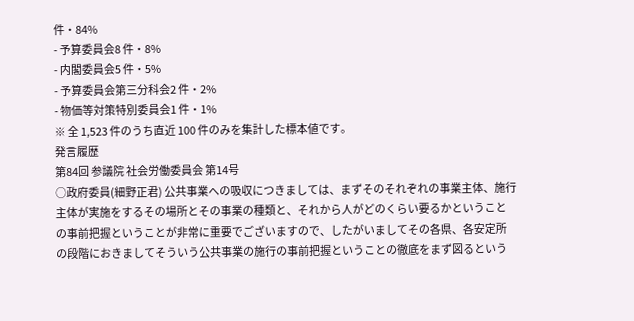件・84%
- 予算委員会8 件・8%
- 内閣委員会5 件・5%
- 予算委員会第三分科会2 件・2%
- 物価等対策特別委員会1 件・1%
※ 全 1,523 件のうち直近 100 件のみを集計した標本値です。
発言履歴
第84回 参議院 社会労働委員会 第14号
○政府委員(細野正君) 公共事業への吸収につきましては、まずそのそれぞれの事業主体、施行主体が実施をするその場所とその事業の種類と、それから人がどのくらい要るかということの事前把握ということが非常に重要でございますので、したがいましてその各県、各安定所の段階におきましてそういう公共事業の施行の事前把握ということの徹底をまず図るという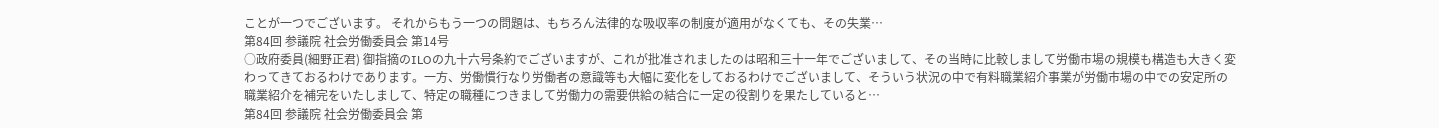ことが一つでございます。 それからもう一つの問題は、もちろん法律的な吸収率の制度が適用がなくても、その失業…
第84回 参議院 社会労働委員会 第14号
○政府委員(細野正君) 御指摘のILOの九十六号条約でございますが、これが批准されましたのは昭和三十一年でございまして、その当時に比較しまして労働市場の規模も構造も大きく変わってきておるわけであります。一方、労働慣行なり労働者の意識等も大幅に変化をしておるわけでございまして、そういう状況の中で有料職業紹介事業が労働市場の中での安定所の職業紹介を補完をいたしまして、特定の職種につきまして労働力の需要供給の結合に一定の役割りを果たしていると…
第84回 参議院 社会労働委員会 第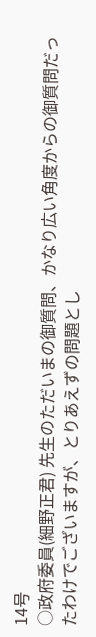14号
○政府委員(細野正君) 先生のただいまの御質問、かなり広い角度からの御質問だったわけでございますが、とりあえずの問題とし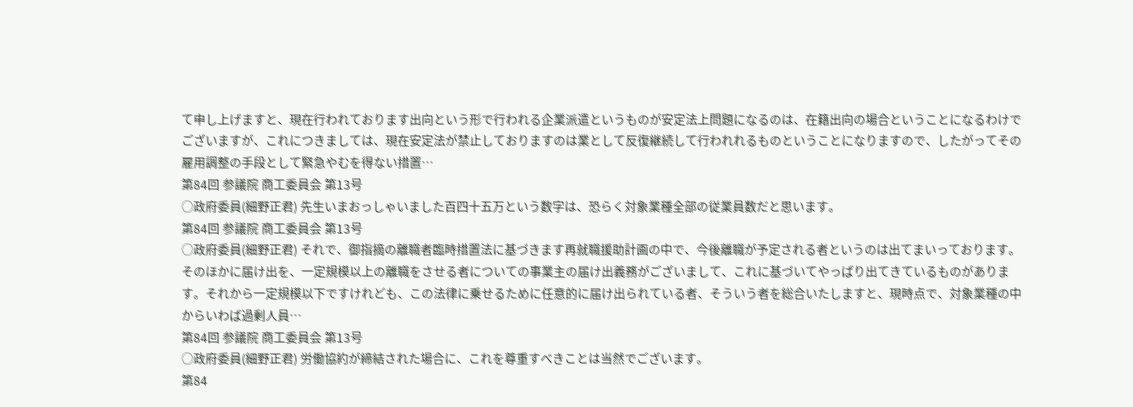て申し上げますと、現在行われております出向という形で行われる企業派遣というものが安定法上問題になるのは、在籍出向の場合ということになるわけでございますが、これにつきましては、現在安定法が禁止しておりますのは業として反復継続して行われれるものということになりますので、したがってその雇用調整の手段として緊急やむを得ない措置…
第84回 参議院 商工委員会 第13号
○政府委員(細野正君) 先生いまおっしゃいました百四十五万という数字は、恐らく対象業種全部の従業員数だと思います。
第84回 参議院 商工委員会 第13号
○政府委員(細野正君) それで、御指摘の離職者臨時措置法に基づきます再就職援助計画の中で、今後離職が予定される者というのは出てまいっております。そのほかに届け出を、一定規模以上の離職をさせる者についての事業主の届け出義務がございまして、これに基づいてやっぱり出てきているものがあります。それから一定規模以下ですけれども、この法律に乗せるために任意的に届け出られている者、そういう者を総合いたしますと、現時点で、対象業種の中からいわば過剰人員…
第84回 参議院 商工委員会 第13号
○政府委員(細野正君) 労働協約が締結された場合に、これを尊重すべきことは当然でございます。
第84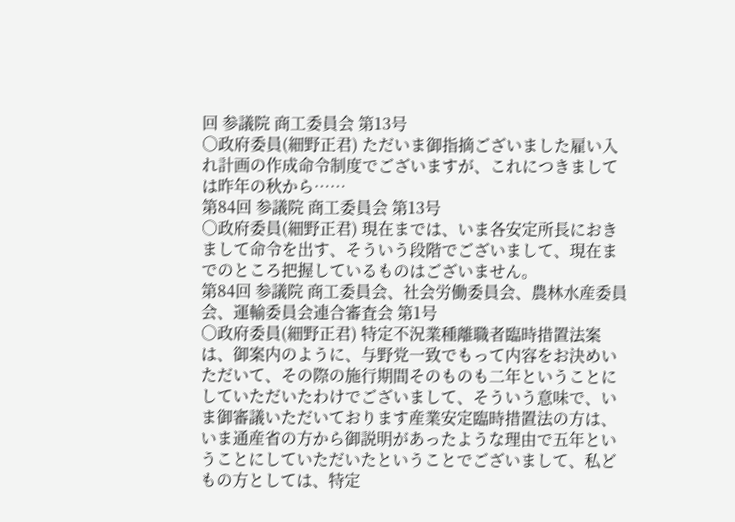回 参議院 商工委員会 第13号
○政府委員(細野正君) ただいま御指摘ございました雇い入れ計画の作成命令制度でございますが、これにつきましては昨年の秋から……
第84回 参議院 商工委員会 第13号
○政府委員(細野正君) 現在までは、いま各安定所長におきまして命令を出す、そういう段階でございまして、現在までのところ把握しているものはございません。
第84回 参議院 商工委員会、社会労働委員会、農林水産委員会、運輸委員会連合審査会 第1号
○政府委員(細野正君) 特定不況業種離職者臨時措置法案は、御案内のように、与野党一致でもって内容をお決めいただいて、その際の施行期間そのものも二年ということにしていただいたわけでございまして、そういう意味で、いま御審議いただいております産業安定臨時措置法の方は、いま通産省の方から御説明があったような理由で五年ということにしていただいたということでございまして、私どもの方としては、特定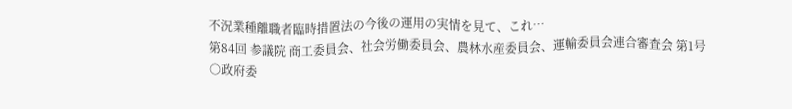不況業種離職者臨時措置法の今後の運用の実情を見て、これ…
第84回 参議院 商工委員会、社会労働委員会、農林水産委員会、運輸委員会連合審査会 第1号
○政府委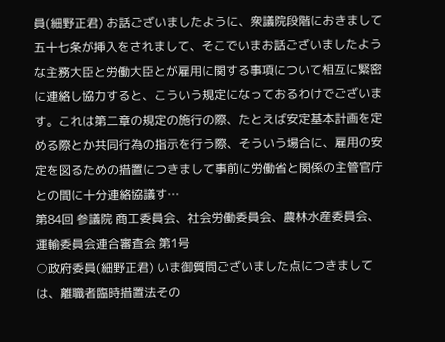員(細野正君) お話ございましたように、衆議院段階におきまして五十七条が挿入をされまして、そこでいまお話ございましたような主務大臣と労働大臣とが雇用に関する事項について相互に緊密に連絡し協力すると、こういう規定になっておるわけでございます。これは第二章の規定の施行の際、たとえば安定基本計画を定める際とか共同行為の指示を行う際、そういう場合に、雇用の安定を図るための措置につきまして事前に労働省と関係の主管官庁との間に十分連絡協議す…
第84回 参議院 商工委員会、社会労働委員会、農林水産委員会、運輸委員会連合審査会 第1号
○政府委員(細野正君) いま御質問ございました点につきましては、離職者臨時措置法その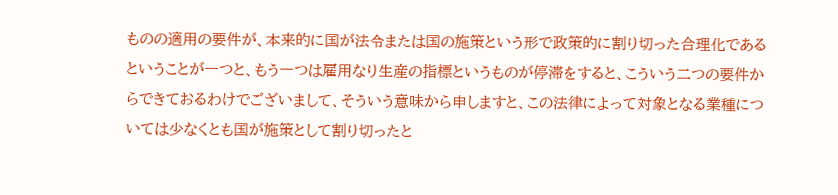ものの適用の要件が、本来的に国が法令または国の施策という形で政策的に割り切った合理化であるということが一つと、もう一つは雇用なり生産の指標というものが停滞をすると、こういう二つの要件からできておるわけでございまして、そういう意味から申しますと、この法律によって対象となる業種については少なくとも国が施策として割り切ったと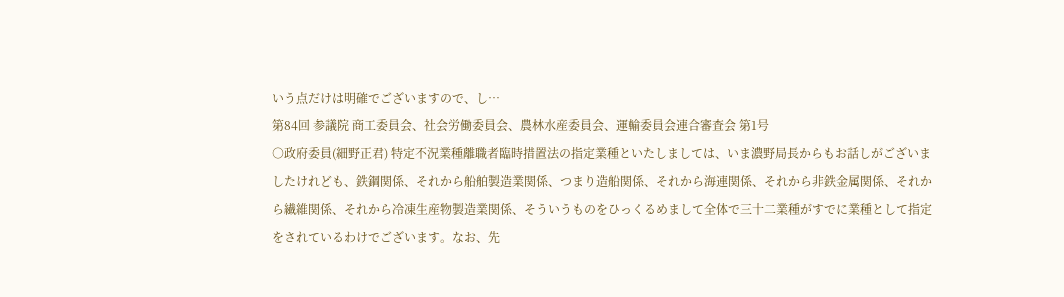いう点だけは明確でございますので、し…
第84回 参議院 商工委員会、社会労働委員会、農林水産委員会、運輸委員会連合審査会 第1号
○政府委員(細野正君) 特定不況業種離職者臨時措置法の指定業種といたしましては、いま濃野局長からもお話しがございましたけれども、鉄鋼関係、それから船舶製造業関係、つまり造船関係、それから海連関係、それから非鉄金属関係、それから繊維関係、それから冷凍生産物製造業関係、そういうものをひっくるめまして全体で三十二業種がすでに業種として指定をされているわけでございます。なお、先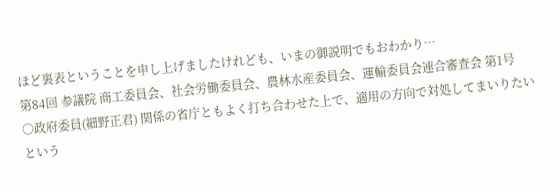ほど裏表ということを申し上げましたけれども、いまの御説明でもおわかり…
第84回 参議院 商工委員会、社会労働委員会、農林水産委員会、運輸委員会連合審査会 第1号
○政府委員(細野正君) 関係の省庁ともよく打ち合わせた上で、適用の方向で対処してまいりたいという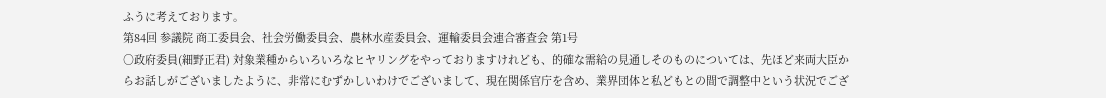ふうに考えております。
第84回 参議院 商工委員会、社会労働委員会、農林水産委員会、運輸委員会連合審査会 第1号
○政府委員(細野正君) 対象業種からいろいろなヒヤリングをやっておりますけれども、的確な需給の見通しそのものについては、先ほど来両大臣からお話しがございましたように、非常にむずかしいわけでございまして、現在関係官庁を含め、業界団体と私どもとの間で調整中という状況でござ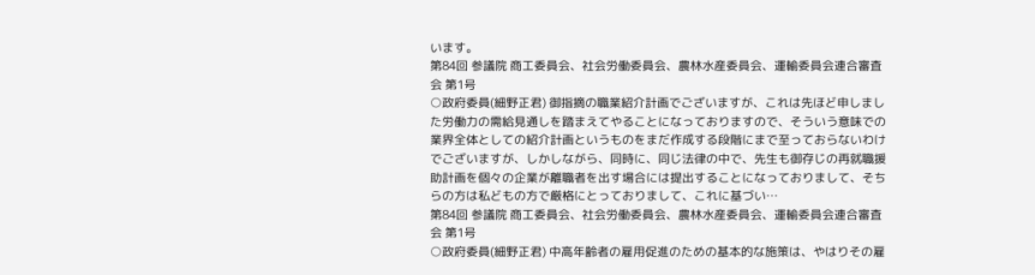います。
第84回 参議院 商工委員会、社会労働委員会、農林水産委員会、運輸委員会連合審査会 第1号
○政府委員(細野正君) 御指摘の職業紹介計画でございますが、これは先ほど申しました労働力の需給見通しを踏まえてやることになっておりますので、そういう意味での業界全体としての紹介計画というものをまだ作成する段階にまで至っておらないわけでございますが、しかしながら、同時に、同じ法律の中で、先生も御存じの再就職援助計画を個々の企業が離職者を出す場合には提出することになっておりまして、そちらの方は私どもの方で厳格にとっておりまして、これに基づい…
第84回 参議院 商工委員会、社会労働委員会、農林水産委員会、運輸委員会連合審査会 第1号
○政府委員(細野正君) 中高年齢者の雇用促進のための基本的な施策は、やはりその雇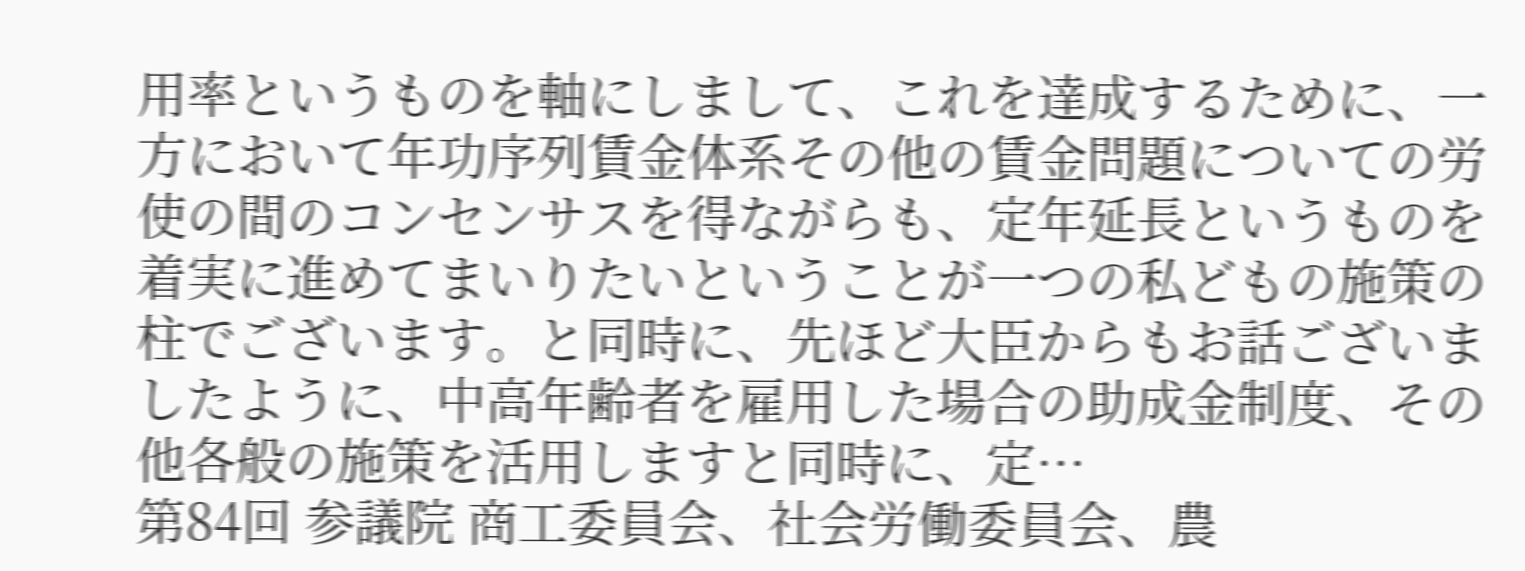用率というものを軸にしまして、これを達成するために、一方において年功序列賃金体系その他の賃金問題についての労使の間のコンセンサスを得ながらも、定年延長というものを着実に進めてまいりたいということが一つの私どもの施策の柱でございます。と同時に、先ほど大臣からもお話ございましたように、中高年齢者を雇用した場合の助成金制度、その他各般の施策を活用しますと同時に、定…
第84回 参議院 商工委員会、社会労働委員会、農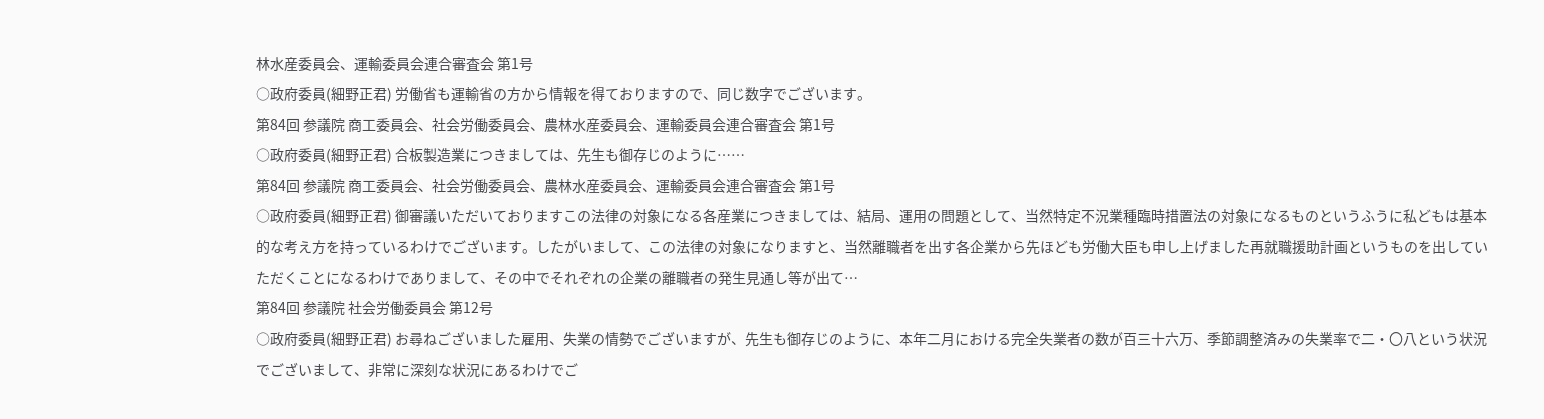林水産委員会、運輸委員会連合審査会 第1号
○政府委員(細野正君) 労働省も運輸省の方から情報を得ておりますので、同じ数字でございます。
第84回 参議院 商工委員会、社会労働委員会、農林水産委員会、運輸委員会連合審査会 第1号
○政府委員(細野正君) 合板製造業につきましては、先生も御存じのように……
第84回 参議院 商工委員会、社会労働委員会、農林水産委員会、運輸委員会連合審査会 第1号
○政府委員(細野正君) 御審議いただいておりますこの法律の対象になる各産業につきましては、結局、運用の問題として、当然特定不況業種臨時措置法の対象になるものというふうに私どもは基本的な考え方を持っているわけでございます。したがいまして、この法律の対象になりますと、当然離職者を出す各企業から先ほども労働大臣も申し上げました再就職援助計画というものを出していただくことになるわけでありまして、その中でそれぞれの企業の離職者の発生見通し等が出て…
第84回 参議院 社会労働委員会 第12号
○政府委員(細野正君) お尋ねございました雇用、失業の情勢でございますが、先生も御存じのように、本年二月における完全失業者の数が百三十六万、季節調整済みの失業率で二・〇八という状況でございまして、非常に深刻な状況にあるわけでご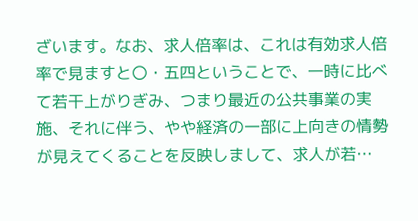ざいます。なお、求人倍率は、これは有効求人倍率で見ますと〇・五四ということで、一時に比べて若干上がりぎみ、つまり最近の公共事業の実施、それに伴う、やや経済の一部に上向きの情勢が見えてくることを反映しまして、求人が若…